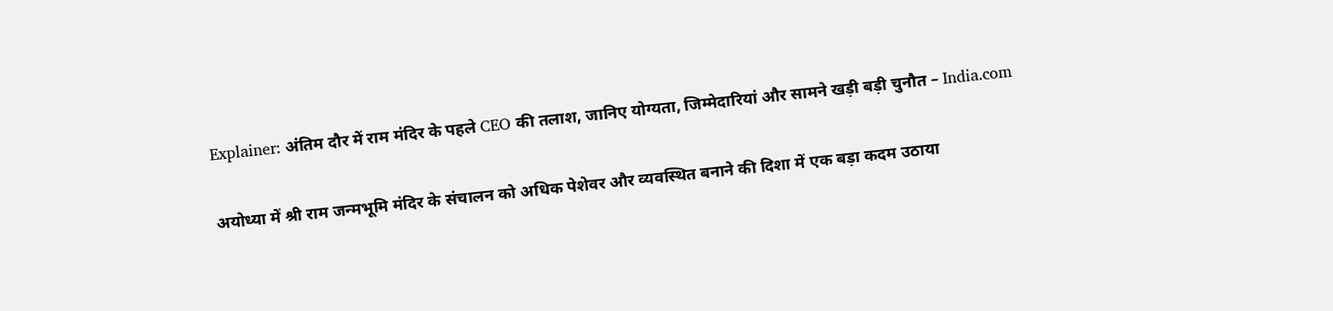Explainer: अंतिम दौर में राम मंदिर के पहले CEO की तलाश, जानिए योग्यता, जिम्मेदारियां और सामने खड़ी बड़ी चुनौत – India.com

अयोध्या में श्री राम जन्मभूमि मंदिर के संचालन को अधिक पेशेवर और व्यवस्थित बनाने की दिशा में एक बड़ा कदम उठाया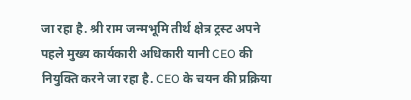जा रहा है. श्री राम जन्मभूमि तीर्थ क्षेत्र ट्रस्ट अपने पहले मुख्य कार्यकारी अधिकारी यानी CEO की नियुक्ति करने जा रहा है. CEO के चयन की प्रक्रिया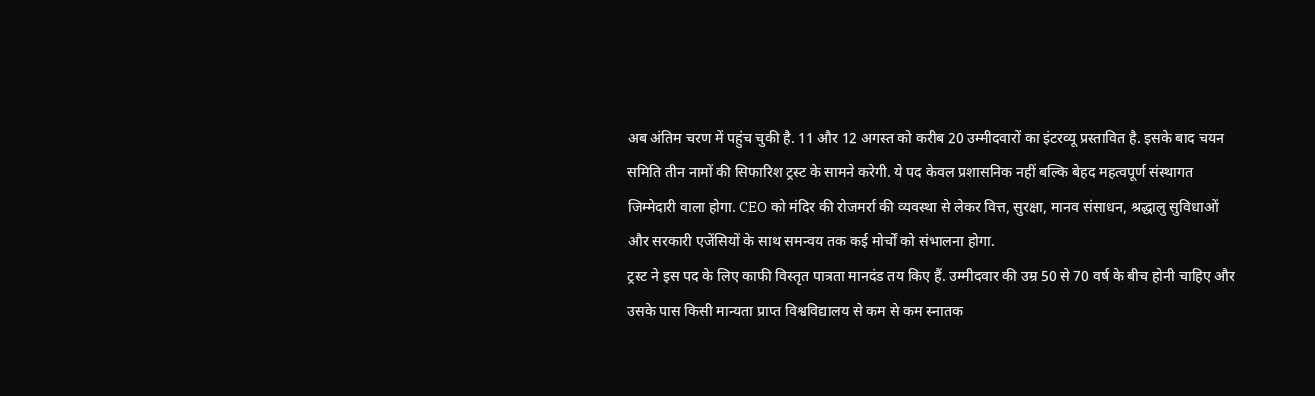अब अंतिम चरण में पहुंच चुकी है. 11 और 12 अगस्त को करीब 20 उम्मीदवारों का इंटरव्यू प्रस्तावित है. इसके बाद चयन समिति तीन नामों की सिफारिश ट्रस्ट के सामने करेगी. ये पद केवल प्रशासनिक नहीं बल्कि बेहद महत्वपूर्ण संस्थागत जिम्मेदारी वाला होगा. CEO को मंदिर की रोजमर्रा की व्यवस्था से लेकर वित्त, सुरक्षा, मानव संसाधन, श्रद्धालु सुविधाओं और सरकारी एजेंसियों के साथ समन्वय तक कई मोर्चों को संभालना होगा.
ट्रस्ट ने इस पद के लिए काफी विस्तृत पात्रता मानदंड तय किए हैं. उम्मीदवार की उम्र 50 से 70 वर्ष के बीच होनी चाहिए और उसके पास किसी मान्यता प्राप्त विश्वविद्यालय से कम से कम स्नातक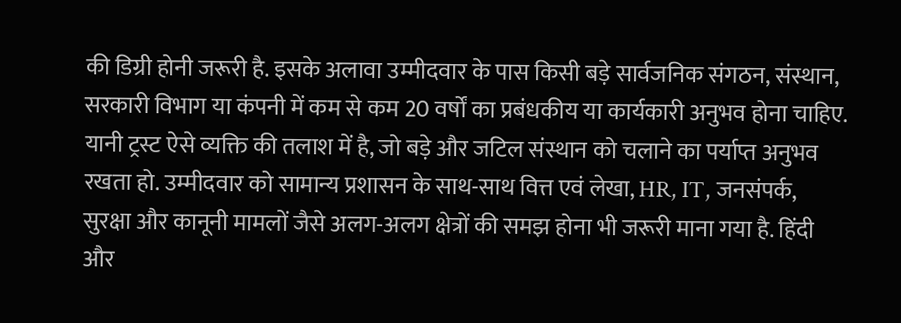की डिग्री होनी जरूरी है. इसके अलावा उम्मीदवार के पास किसी बड़े सार्वजनिक संगठन, संस्थान, सरकारी विभाग या कंपनी में कम से कम 20 वर्षों का प्रबंधकीय या कार्यकारी अनुभव होना चाहिए. यानी ट्रस्ट ऐसे व्यक्ति की तलाश में है, जो बड़े और जटिल संस्थान को चलाने का पर्याप्त अनुभव रखता हो. उम्मीदवार को सामान्य प्रशासन के साथ-साथ वित्त एवं लेखा, HR, IT, जनसंपर्क, सुरक्षा और कानूनी मामलों जैसे अलग-अलग क्षेत्रों की समझ होना भी जरूरी माना गया है. हिंदी और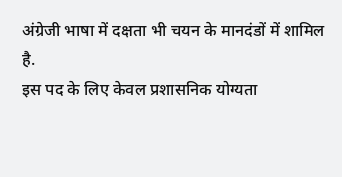अंग्रेजी भाषा में दक्षता भी चयन के मानदंडों में शामिल है.
इस पद के लिए केवल प्रशासनिक योग्यता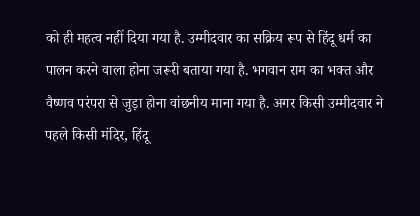को ही महत्व नहीं दिया गया है. उम्मीदवार का सक्रिय रूप से हिंदू धर्म का पालन करने वाला होना जरूरी बताया गया है. भगवान राम का भक्त और वैष्णव परंपरा से जुड़ा होना वांछनीय माना गया है. अगर किसी उम्मीदवार ने पहले किसी मंदिर, हिंदू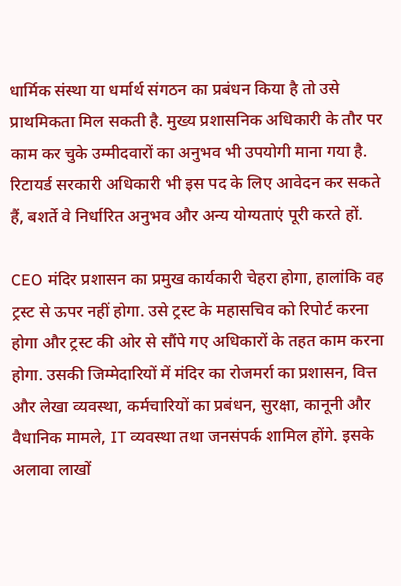धार्मिक संस्था या धर्मार्थ संगठन का प्रबंधन किया है तो उसे प्राथमिकता मिल सकती है. मुख्य प्रशासनिक अधिकारी के तौर पर काम कर चुके उम्मीदवारों का अनुभव भी उपयोगी माना गया है. रिटायर्ड सरकारी अधिकारी भी इस पद के लिए आवेदन कर सकते हैं, बशर्ते वे निर्धारित अनुभव और अन्य योग्यताएं पूरी करते हों.

CEO मंदिर प्रशासन का प्रमुख कार्यकारी चेहरा होगा, हालांकि वह ट्रस्ट से ऊपर नहीं होगा. उसे ट्रस्ट के महासचिव को रिपोर्ट करना होगा और ट्रस्ट की ओर से सौंपे गए अधिकारों के तहत काम करना होगा. उसकी जिम्मेदारियों में मंदिर का रोजमर्रा का प्रशासन, वित्त और लेखा व्यवस्था, कर्मचारियों का प्रबंधन, सुरक्षा, कानूनी और वैधानिक मामले, IT व्यवस्था तथा जनसंपर्क शामिल होंगे. इसके अलावा लाखों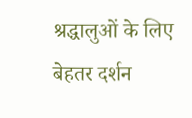श्रद्धालुओं के लिए बेहतर दर्शन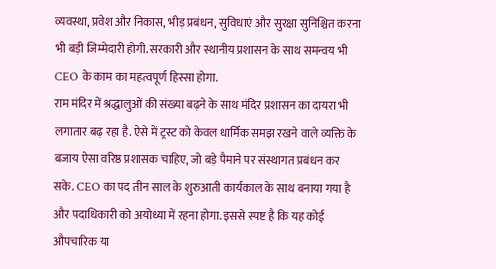व्यवस्था, प्रवेश और निकास, भीड़ प्रबंधन, सुविधाएं और सुरक्षा सुनिश्चित करना भी बड़ी जिम्मेदारी होगी. सरकारी और स्थानीय प्रशासन के साथ समन्वय भी CEO के काम का महत्वपूर्ण हिस्सा होगा.
राम मंदिर में श्रद्धालुओं की संख्या बढ़ने के साथ मंदिर प्रशासन का दायरा भी लगातार बढ़ रहा है. ऐसे में ट्रस्ट को केवल धार्मिक समझ रखने वाले व्यक्ति के बजाय ऐसा वरिष्ठ प्रशासक चाहिए, जो बड़े पैमाने पर संस्थागत प्रबंधन कर सके. CEO का पद तीन साल के शुरुआती कार्यकाल के साथ बनाया गया है और पदाधिकारी को अयोध्या में रहना होगा. इससे स्पष्ट है कि यह कोई औपचारिक या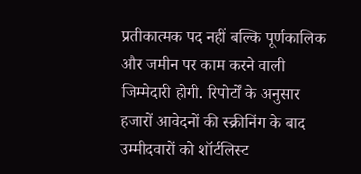प्रतीकात्मक पद नहीं बल्कि पूर्णकालिक और जमीन पर काम करने वाली जिम्मेदारी होगी. रिपोर्टों के अनुसार हजारों आवेदनों की स्क्रीनिंग के बाद उम्मीदवारों को शॉर्टलिस्ट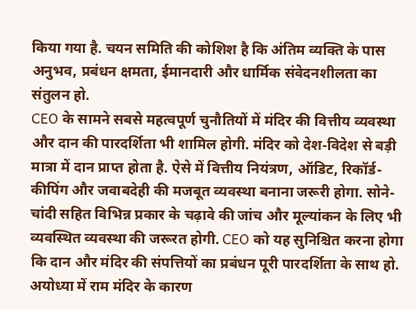किया गया है. चयन समिति की कोशिश है कि अंतिम व्यक्ति के पास अनुभव, प्रबंधन क्षमता, ईमानदारी और धार्मिक संवेदनशीलता का संतुलन हो.
CEO के सामने सबसे महत्वपूर्ण चुनौतियों में मंदिर की वित्तीय व्यवस्था और दान की पारदर्शिता भी शामिल होगी. मंदिर को देश-विदेश से बड़ी मात्रा में दान प्राप्त होता है. ऐसे में वित्तीय नियंत्रण, ऑडिट, रिकॉर्ड-कीपिंग और जवाबदेही की मजबूत व्यवस्था बनाना जरूरी होगा. सोने-चांदी सहित विभिन्न प्रकार के चढ़ावे की जांच और मूल्यांकन के लिए भी व्यवस्थित व्यवस्था की जरूरत होगी. CEO को यह सुनिश्चित करना होगा कि दान और मंदिर की संपत्तियों का प्रबंधन पूरी पारदर्शिता के साथ हो.
अयोध्या में राम मंदिर के कारण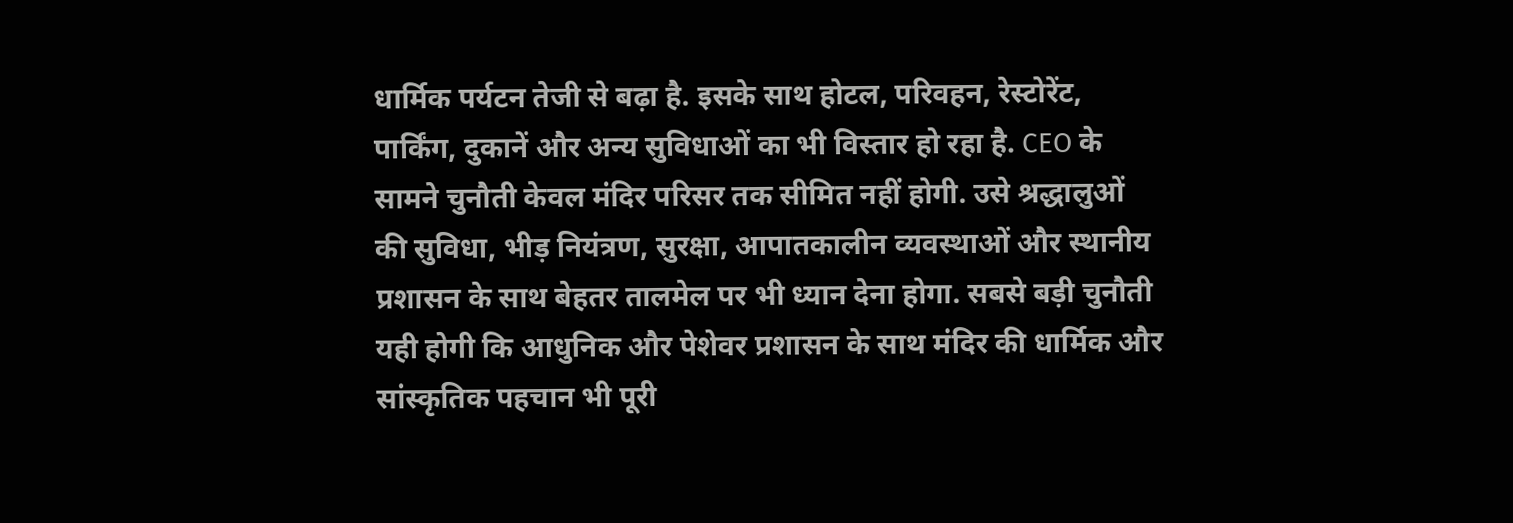धार्मिक पर्यटन तेजी से बढ़ा है. इसके साथ होटल, परिवहन, रेस्टोरेंट, पार्किंग, दुकानें और अन्य सुविधाओं का भी विस्तार हो रहा है. CEO के सामने चुनौती केवल मंदिर परिसर तक सीमित नहीं होगी. उसे श्रद्धालुओं की सुविधा, भीड़ नियंत्रण, सुरक्षा, आपातकालीन व्यवस्थाओं और स्थानीय प्रशासन के साथ बेहतर तालमेल पर भी ध्यान देना होगा. सबसे बड़ी चुनौती यही होगी कि आधुनिक और पेशेवर प्रशासन के साथ मंदिर की धार्मिक और सांस्कृतिक पहचान भी पूरी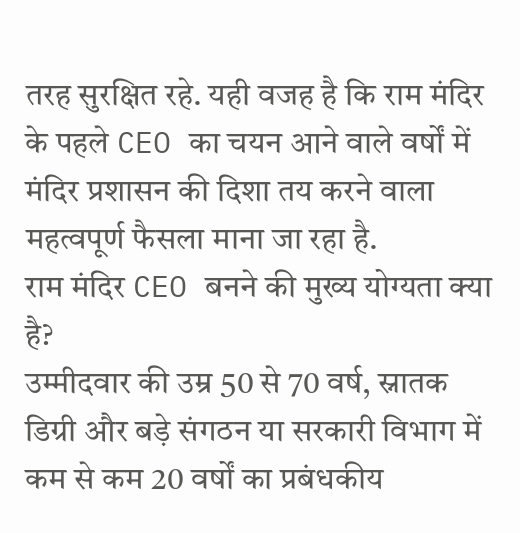तरह सुरक्षित रहे. यही वजह है कि राम मंदिर के पहले CEO का चयन आने वाले वर्षों में मंदिर प्रशासन की दिशा तय करने वाला महत्वपूर्ण फैसला माना जा रहा है.
राम मंदिर CEO बनने की मुख्य योग्यता क्या है?
उम्मीदवार की उम्र 50 से 70 वर्ष, स्नातक डिग्री और बड़े संगठन या सरकारी विभाग में कम से कम 20 वर्षों का प्रबंधकीय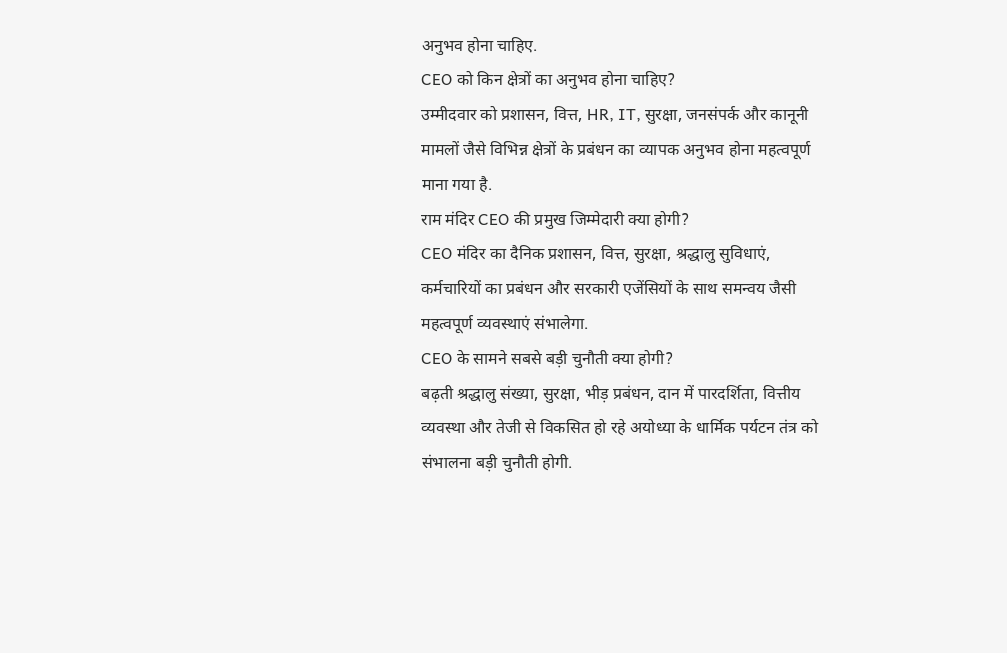अनुभव होना चाहिए.
CEO को किन क्षेत्रों का अनुभव होना चाहिए?
उम्मीदवार को प्रशासन, वित्त, HR, IT, सुरक्षा, जनसंपर्क और कानूनी मामलों जैसे विभिन्न क्षेत्रों के प्रबंधन का व्यापक अनुभव होना महत्वपूर्ण माना गया है.
राम मंदिर CEO की प्रमुख जिम्मेदारी क्या होगी?
CEO मंदिर का दैनिक प्रशासन, वित्त, सुरक्षा, श्रद्धालु सुविधाएं, कर्मचारियों का प्रबंधन और सरकारी एजेंसियों के साथ समन्वय जैसी महत्वपूर्ण व्यवस्थाएं संभालेगा.
CEO के सामने सबसे बड़ी चुनौती क्या होगी?
बढ़ती श्रद्धालु संख्या, सुरक्षा, भीड़ प्रबंधन, दान में पारदर्शिता, वित्तीय व्यवस्था और तेजी से विकसित हो रहे अयोध्या के धार्मिक पर्यटन तंत्र को संभालना बड़ी चुनौती होगी.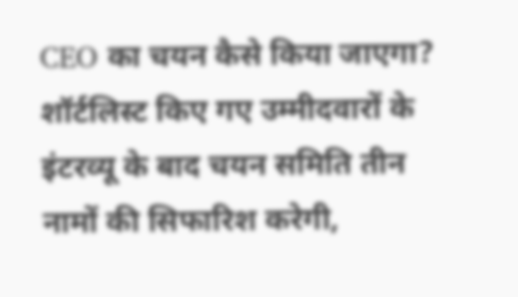CEO का चयन कैसे किया जाएगा?
शॉर्टलिस्ट किए गए उम्मीदवारों के इंटरव्यू के बाद चयन समिति तीन नामों की सिफारिश करेगी,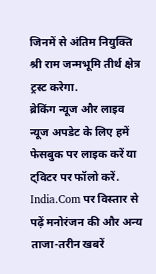जिनमें से अंतिम नियुक्ति श्री राम जन्मभूमि तीर्थ क्षेत्र ट्रस्ट करेगा.
ब्रेकिंग न्यूज और लाइव न्यूज अपडेट के लिए हमें फेसबुक पर लाइक करें या ट्विटर पर फॉलो करें. India.Com पर विस्तार से पढ़ें मनोरंजन की और अन्य ताजा-तरीन खबरें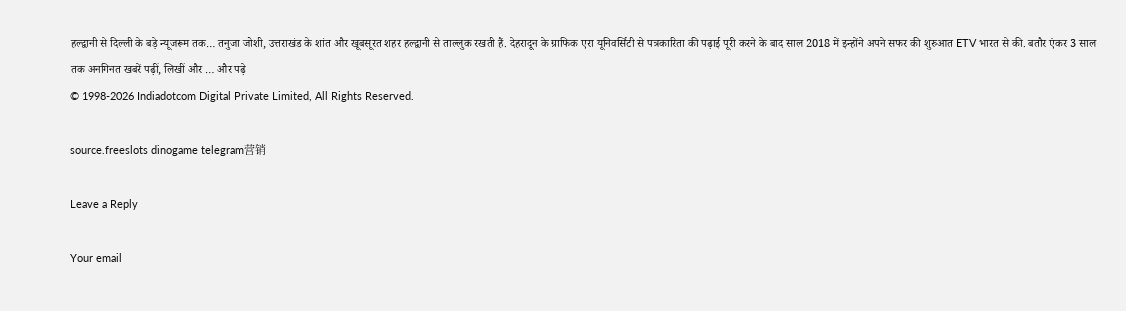हल्द्वानी से दिल्ली के बड़े न्यूजरूम तक… तनुजा जोशी, उत्तराखंड के शांत और खूबसूरत शहर हल्द्वानी से ताल्लुक रखती हैं. देहरादून के ग्राफिक एरा यूनिवर्सिटी से पत्रकारिता की पढ़ाई पूरी करने के बाद साल 2018 में इन्होंने अपने सफर की शुरुआत ETV भारत से की. बतौर एंकर 3 साल तक अनगिनत खबरें पढ़ीं, लिखीं और … और पढ़े
© 1998-2026 Indiadotcom Digital Private Limited, All Rights Reserved.

source.freeslots dinogame telegram营销

Leave a Reply

Your email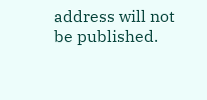address will not be published.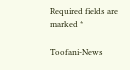Required fields are marked *

Toofani-News